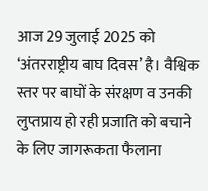आज 29 जुलाई 2025 को ‘अंतरराष्ट्रीय बाघ दिवस’ है। वैश्विक स्तर पर बाघों के संरक्षण व उनकी लुप्तप्राय हो रही प्रजाति को बचाने के लिए जागरूकता फैलाना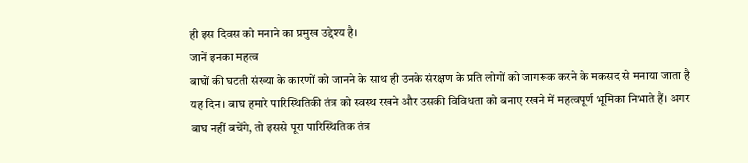ही इस दिवस को मनाने का प्रमुख उद्देश्य है।
जानें इनका महत्व
बाघों की घटती संख्या के कारणों को जानने के साथ ही उनके संरक्षण के प्रति लोगों को जागरूक करने के मकसद से मनाया जाता है यह दिन। बाघ हमारे पारिस्थितिकी तंत्र को स्वस्थ रखने और उसकी विविधता को बनाए रखने में महत्वपूर्ण भूमिका निभाते हैं। अगर बाघ नहीं बचेंगे, तो इससे पूरा पारिस्थितिक तंत्र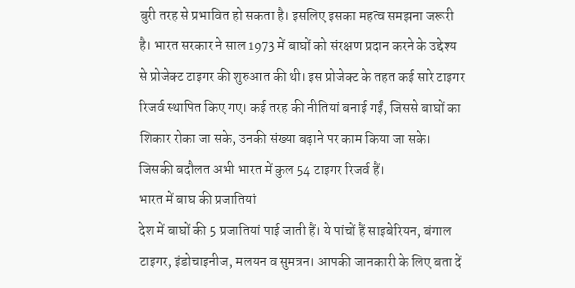बुरी तरह से प्रभावित हो सकता है। इसलिए इसका महत्व समझना जरूरी है। भारत सरकार ने साल 1973 में बाघों को संरक्षण प्रदान करने के उद्देश्य से प्रोजेक्ट टाइगर की शुरुआत की थी। इस प्रोजेक्ट के तहत कई सारे टाइगर रिजर्व स्थापित किए गए। कई तरह की नीतियां बनाई गईं, जिससे बाघों का शिकार रोका जा सके, उनकी संख्या बढ़ाने पर काम किया जा सके। जिसकी बदौलत अभी भारत में कुल 54 टाइगर रिजर्व हैं।
भारत में बाघ की प्रजातियां
देश में बाघों की 5 प्रजातियां पाई जाती हैं। ये पांचों हैं साइबेरियन, बंगाल टाइगर, इंडोचाइनीज, मलयन व सुमत्रन। आपकी जानकारी के लिए बता दें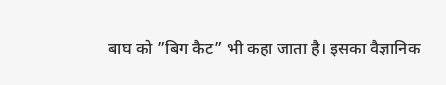बाघ को ”बिग कैट” भी कहा जाता है। इसका वैज्ञानिक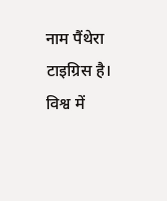नाम पैंथेरा टाइग्रिस है। विश्व में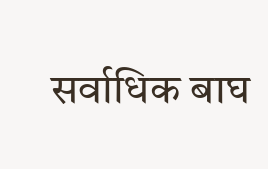सर्वाधिक बाघ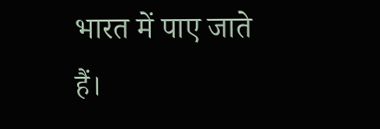भारत में पाए जाते हैं।